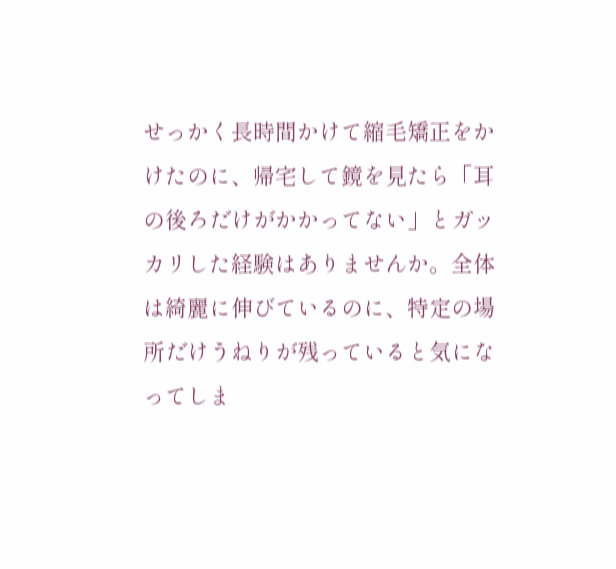せっかく長時間かけて縮毛矯正をかけたのに、帰宅して鏡を見たら「耳の後ろだけがかかってない」とガッカリした経験はありませんか。全体は綺麗に伸びているのに、特定の場所だけうねりが残っていると気になってしま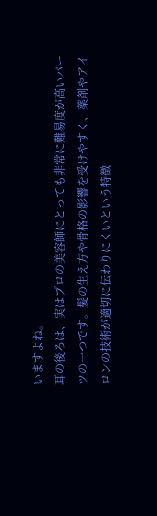いますよね。
耳の後ろは、実はプロの美容師にとっても非常に難易度が高いパーツの一つです。髪の生え方や骨格の影響を受けやすく、薬剤やアイロンの技術が適切に伝わりにくいという特徴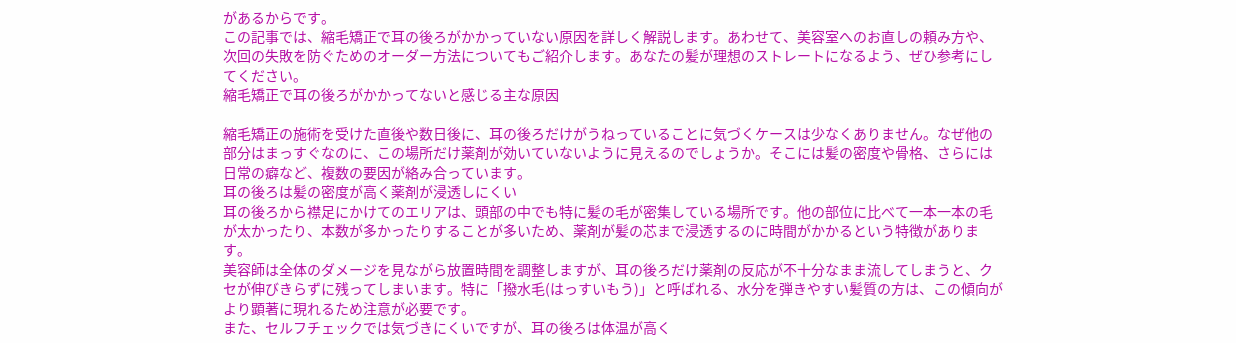があるからです。
この記事では、縮毛矯正で耳の後ろがかかっていない原因を詳しく解説します。あわせて、美容室へのお直しの頼み方や、次回の失敗を防ぐためのオーダー方法についてもご紹介します。あなたの髪が理想のストレートになるよう、ぜひ参考にしてください。
縮毛矯正で耳の後ろがかかってないと感じる主な原因

縮毛矯正の施術を受けた直後や数日後に、耳の後ろだけがうねっていることに気づくケースは少なくありません。なぜ他の部分はまっすぐなのに、この場所だけ薬剤が効いていないように見えるのでしょうか。そこには髪の密度や骨格、さらには日常の癖など、複数の要因が絡み合っています。
耳の後ろは髪の密度が高く薬剤が浸透しにくい
耳の後ろから襟足にかけてのエリアは、頭部の中でも特に髪の毛が密集している場所です。他の部位に比べて一本一本の毛が太かったり、本数が多かったりすることが多いため、薬剤が髪の芯まで浸透するのに時間がかかるという特徴があります。
美容師は全体のダメージを見ながら放置時間を調整しますが、耳の後ろだけ薬剤の反応が不十分なまま流してしまうと、クセが伸びきらずに残ってしまいます。特に「撥水毛(はっすいもう)」と呼ばれる、水分を弾きやすい髪質の方は、この傾向がより顕著に現れるため注意が必要です。
また、セルフチェックでは気づきにくいですが、耳の後ろは体温が高く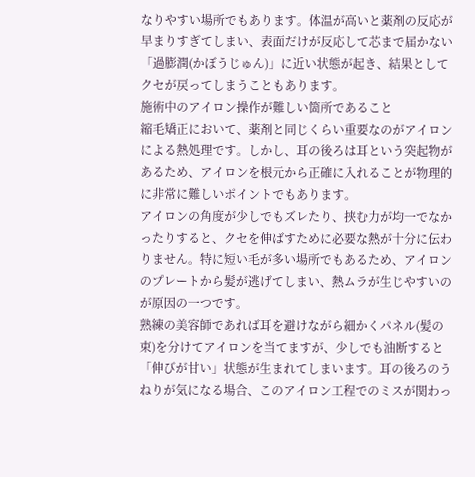なりやすい場所でもあります。体温が高いと薬剤の反応が早まりすぎてしまい、表面だけが反応して芯まで届かない「過膨潤(かぼうじゅん)」に近い状態が起き、結果としてクセが戻ってしまうこともあります。
施術中のアイロン操作が難しい箇所であること
縮毛矯正において、薬剤と同じくらい重要なのがアイロンによる熱処理です。しかし、耳の後ろは耳という突起物があるため、アイロンを根元から正確に入れることが物理的に非常に難しいポイントでもあります。
アイロンの角度が少しでもズレたり、挟む力が均一でなかったりすると、クセを伸ばすために必要な熱が十分に伝わりません。特に短い毛が多い場所でもあるため、アイロンのプレートから髪が逃げてしまい、熱ムラが生じやすいのが原因の一つです。
熟練の美容師であれば耳を避けながら細かくパネル(髪の束)を分けてアイロンを当てますが、少しでも油断すると「伸びが甘い」状態が生まれてしまいます。耳の後ろのうねりが気になる場合、このアイロン工程でのミスが関わっ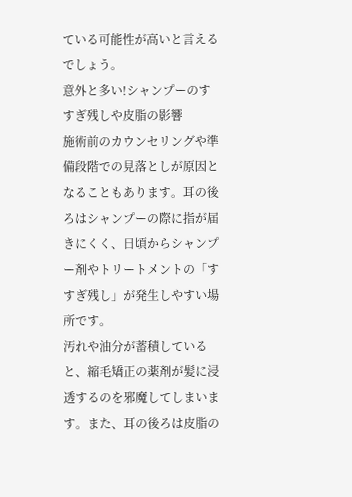ている可能性が高いと言えるでしょう。
意外と多い!シャンプーのすすぎ残しや皮脂の影響
施術前のカウンセリングや準備段階での見落としが原因となることもあります。耳の後ろはシャンプーの際に指が届きにくく、日頃からシャンプー剤やトリートメントの「すすぎ残し」が発生しやすい場所です。
汚れや油分が蓄積していると、縮毛矯正の薬剤が髪に浸透するのを邪魔してしまいます。また、耳の後ろは皮脂の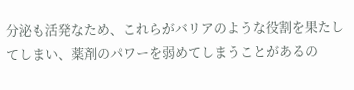分泌も活発なため、これらがバリアのような役割を果たしてしまい、薬剤のパワーを弱めてしまうことがあるの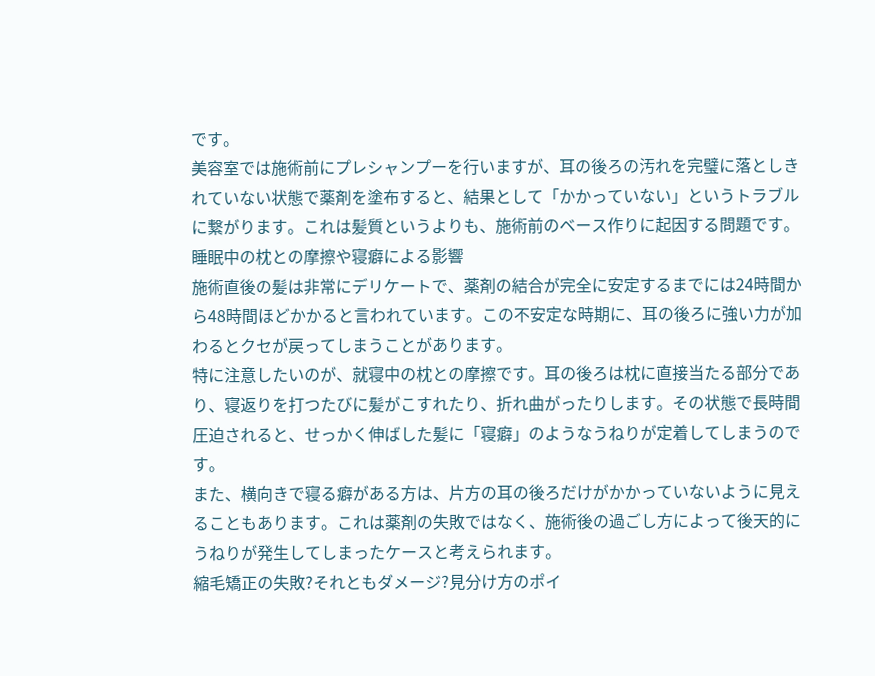です。
美容室では施術前にプレシャンプーを行いますが、耳の後ろの汚れを完璧に落としきれていない状態で薬剤を塗布すると、結果として「かかっていない」というトラブルに繋がります。これは髪質というよりも、施術前のベース作りに起因する問題です。
睡眠中の枕との摩擦や寝癖による影響
施術直後の髪は非常にデリケートで、薬剤の結合が完全に安定するまでには24時間から48時間ほどかかると言われています。この不安定な時期に、耳の後ろに強い力が加わるとクセが戻ってしまうことがあります。
特に注意したいのが、就寝中の枕との摩擦です。耳の後ろは枕に直接当たる部分であり、寝返りを打つたびに髪がこすれたり、折れ曲がったりします。その状態で長時間圧迫されると、せっかく伸ばした髪に「寝癖」のようなうねりが定着してしまうのです。
また、横向きで寝る癖がある方は、片方の耳の後ろだけがかかっていないように見えることもあります。これは薬剤の失敗ではなく、施術後の過ごし方によって後天的にうねりが発生してしまったケースと考えられます。
縮毛矯正の失敗?それともダメージ?見分け方のポイ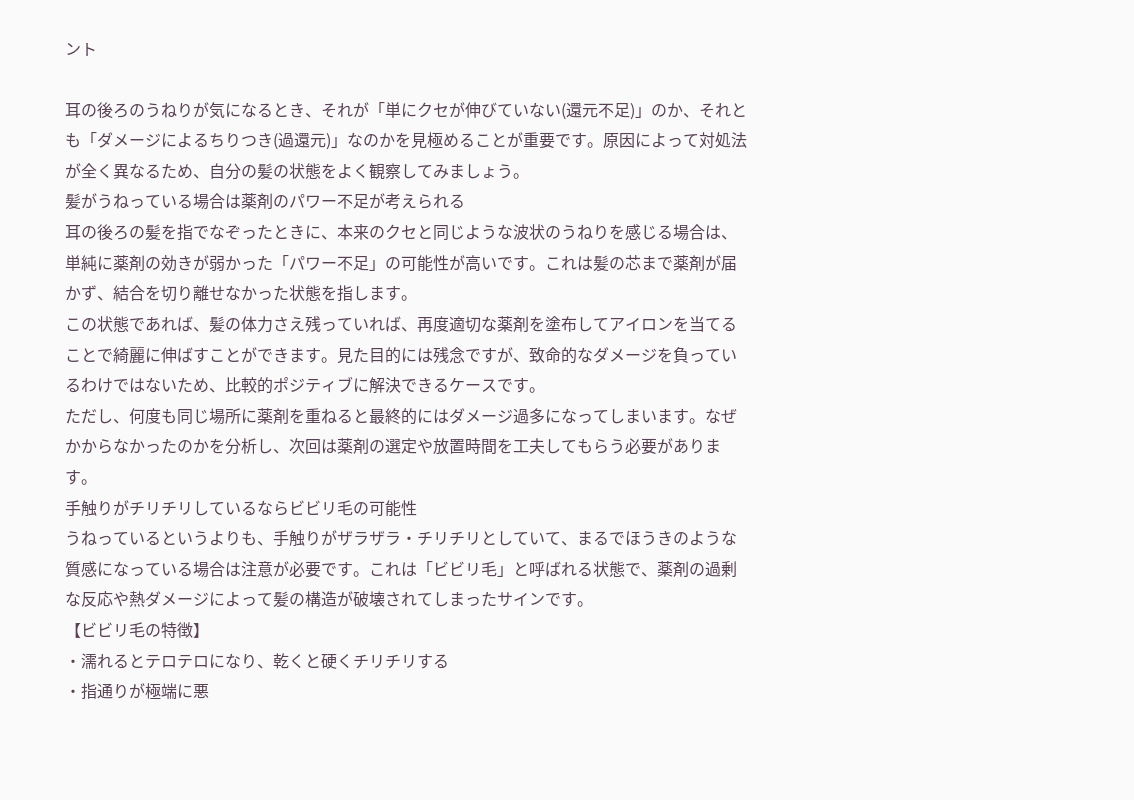ント

耳の後ろのうねりが気になるとき、それが「単にクセが伸びていない(還元不足)」のか、それとも「ダメージによるちりつき(過還元)」なのかを見極めることが重要です。原因によって対処法が全く異なるため、自分の髪の状態をよく観察してみましょう。
髪がうねっている場合は薬剤のパワー不足が考えられる
耳の後ろの髪を指でなぞったときに、本来のクセと同じような波状のうねりを感じる場合は、単純に薬剤の効きが弱かった「パワー不足」の可能性が高いです。これは髪の芯まで薬剤が届かず、結合を切り離せなかった状態を指します。
この状態であれば、髪の体力さえ残っていれば、再度適切な薬剤を塗布してアイロンを当てることで綺麗に伸ばすことができます。見た目的には残念ですが、致命的なダメージを負っているわけではないため、比較的ポジティブに解決できるケースです。
ただし、何度も同じ場所に薬剤を重ねると最終的にはダメージ過多になってしまいます。なぜかからなかったのかを分析し、次回は薬剤の選定や放置時間を工夫してもらう必要があります。
手触りがチリチリしているならビビリ毛の可能性
うねっているというよりも、手触りがザラザラ・チリチリとしていて、まるでほうきのような質感になっている場合は注意が必要です。これは「ビビリ毛」と呼ばれる状態で、薬剤の過剰な反応や熱ダメージによって髪の構造が破壊されてしまったサインです。
【ビビリ毛の特徴】
・濡れるとテロテロになり、乾くと硬くチリチリする
・指通りが極端に悪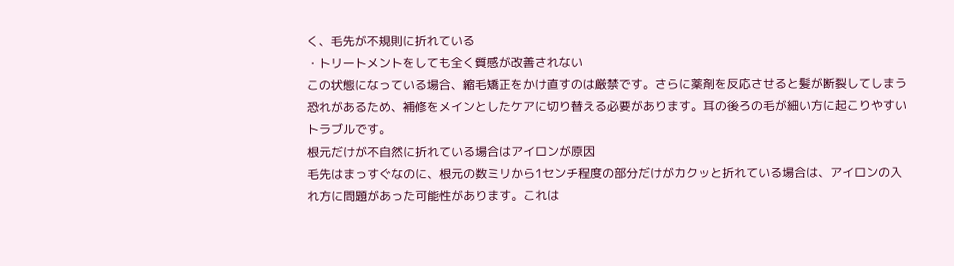く、毛先が不規則に折れている
・トリートメントをしても全く質感が改善されない
この状態になっている場合、縮毛矯正をかけ直すのは厳禁です。さらに薬剤を反応させると髪が断裂してしまう恐れがあるため、補修をメインとしたケアに切り替える必要があります。耳の後ろの毛が細い方に起こりやすいトラブルです。
根元だけが不自然に折れている場合はアイロンが原因
毛先はまっすぐなのに、根元の数ミリから1センチ程度の部分だけがカクッと折れている場合は、アイロンの入れ方に問題があった可能性があります。これは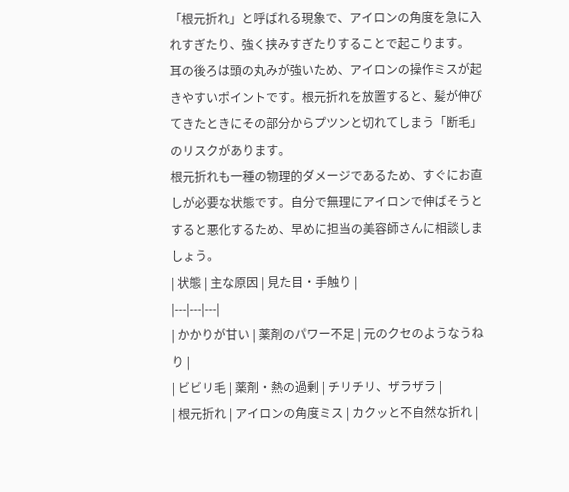「根元折れ」と呼ばれる現象で、アイロンの角度を急に入れすぎたり、強く挟みすぎたりすることで起こります。
耳の後ろは頭の丸みが強いため、アイロンの操作ミスが起きやすいポイントです。根元折れを放置すると、髪が伸びてきたときにその部分からプツンと切れてしまう「断毛」のリスクがあります。
根元折れも一種の物理的ダメージであるため、すぐにお直しが必要な状態です。自分で無理にアイロンで伸ばそうとすると悪化するため、早めに担当の美容師さんに相談しましょう。
| 状態 | 主な原因 | 見た目・手触り |
|---|---|---|
| かかりが甘い | 薬剤のパワー不足 | 元のクセのようなうねり |
| ビビリ毛 | 薬剤・熱の過剰 | チリチリ、ザラザラ |
| 根元折れ | アイロンの角度ミス | カクッと不自然な折れ |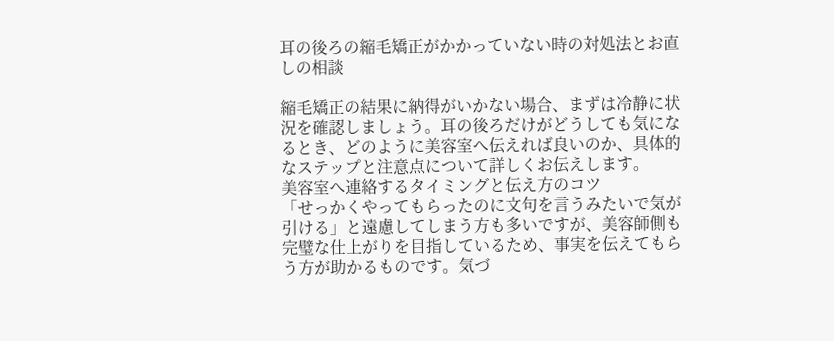耳の後ろの縮毛矯正がかかっていない時の対処法とお直しの相談

縮毛矯正の結果に納得がいかない場合、まずは冷静に状況を確認しましょう。耳の後ろだけがどうしても気になるとき、どのように美容室へ伝えれば良いのか、具体的なステップと注意点について詳しくお伝えします。
美容室へ連絡するタイミングと伝え方のコツ
「せっかくやってもらったのに文句を言うみたいで気が引ける」と遠慮してしまう方も多いですが、美容師側も完璧な仕上がりを目指しているため、事実を伝えてもらう方が助かるものです。気づ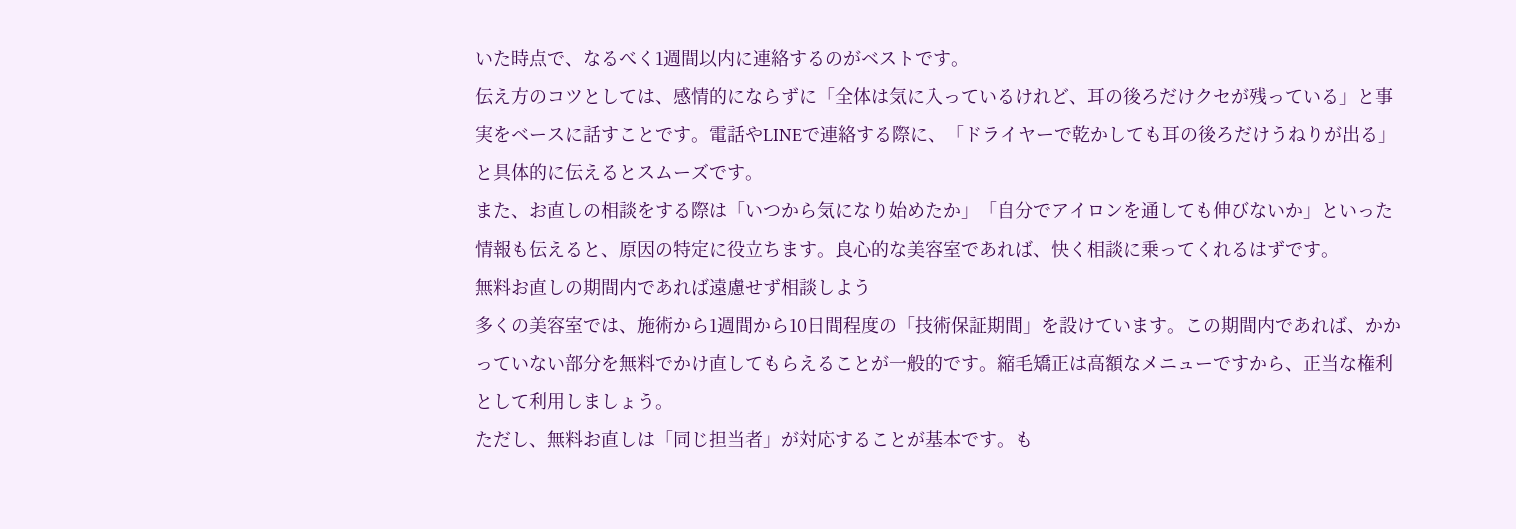いた時点で、なるべく1週間以内に連絡するのがベストです。
伝え方のコツとしては、感情的にならずに「全体は気に入っているけれど、耳の後ろだけクセが残っている」と事実をベースに話すことです。電話やLINEで連絡する際に、「ドライヤーで乾かしても耳の後ろだけうねりが出る」と具体的に伝えるとスムーズです。
また、お直しの相談をする際は「いつから気になり始めたか」「自分でアイロンを通しても伸びないか」といった情報も伝えると、原因の特定に役立ちます。良心的な美容室であれば、快く相談に乗ってくれるはずです。
無料お直しの期間内であれば遠慮せず相談しよう
多くの美容室では、施術から1週間から10日間程度の「技術保証期間」を設けています。この期間内であれば、かかっていない部分を無料でかけ直してもらえることが一般的です。縮毛矯正は高額なメニューですから、正当な権利として利用しましょう。
ただし、無料お直しは「同じ担当者」が対応することが基本です。も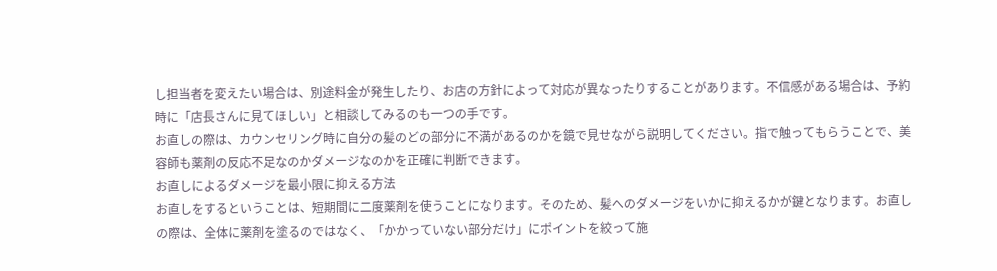し担当者を変えたい場合は、別途料金が発生したり、お店の方針によって対応が異なったりすることがあります。不信感がある場合は、予約時に「店長さんに見てほしい」と相談してみるのも一つの手です。
お直しの際は、カウンセリング時に自分の髪のどの部分に不満があるのかを鏡で見せながら説明してください。指で触ってもらうことで、美容師も薬剤の反応不足なのかダメージなのかを正確に判断できます。
お直しによるダメージを最小限に抑える方法
お直しをするということは、短期間に二度薬剤を使うことになります。そのため、髪へのダメージをいかに抑えるかが鍵となります。お直しの際は、全体に薬剤を塗るのではなく、「かかっていない部分だけ」にポイントを絞って施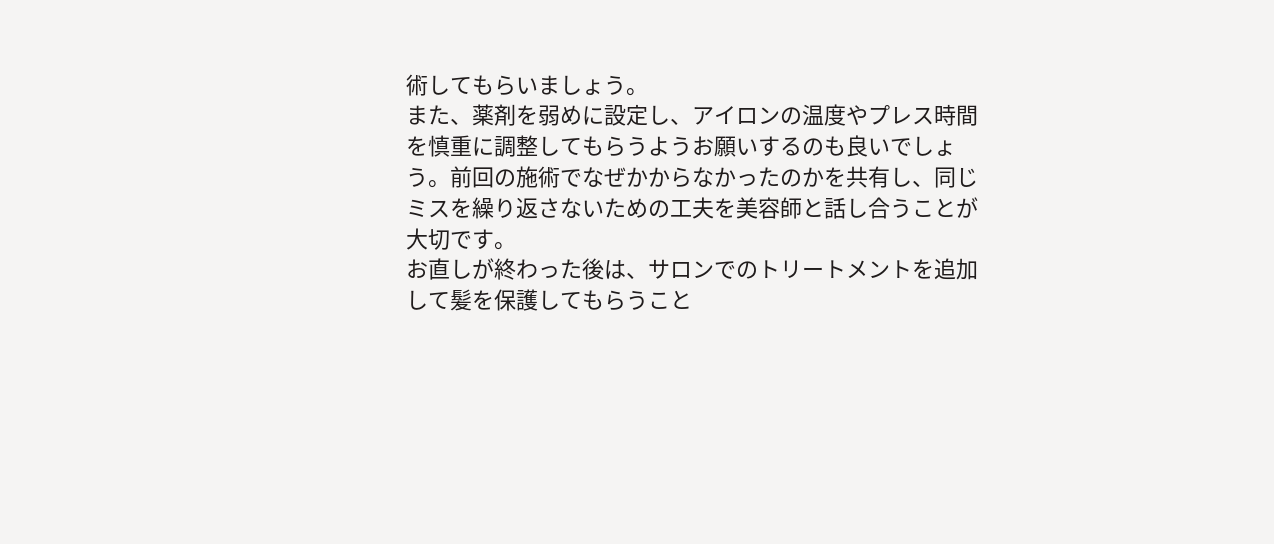術してもらいましょう。
また、薬剤を弱めに設定し、アイロンの温度やプレス時間を慎重に調整してもらうようお願いするのも良いでしょう。前回の施術でなぜかからなかったのかを共有し、同じミスを繰り返さないための工夫を美容師と話し合うことが大切です。
お直しが終わった後は、サロンでのトリートメントを追加して髪を保護してもらうこと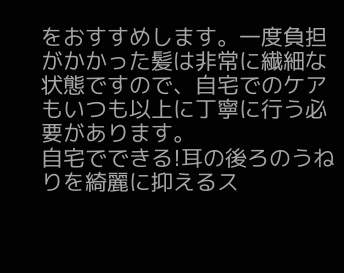をおすすめします。一度負担がかかった髪は非常に繊細な状態ですので、自宅でのケアもいつも以上に丁寧に行う必要があります。
自宅でできる!耳の後ろのうねりを綺麗に抑えるス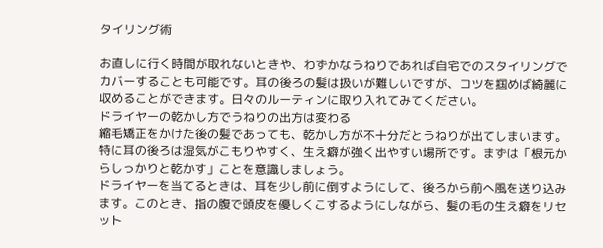タイリング術

お直しに行く時間が取れないときや、わずかなうねりであれば自宅でのスタイリングでカバーすることも可能です。耳の後ろの髪は扱いが難しいですが、コツを掴めば綺麗に収めることができます。日々のルーティンに取り入れてみてください。
ドライヤーの乾かし方でうねりの出方は変わる
縮毛矯正をかけた後の髪であっても、乾かし方が不十分だとうねりが出てしまいます。特に耳の後ろは湿気がこもりやすく、生え癖が強く出やすい場所です。まずは「根元からしっかりと乾かす」ことを意識しましょう。
ドライヤーを当てるときは、耳を少し前に倒すようにして、後ろから前へ風を送り込みます。このとき、指の腹で頭皮を優しくこするようにしながら、髪の毛の生え癖をリセット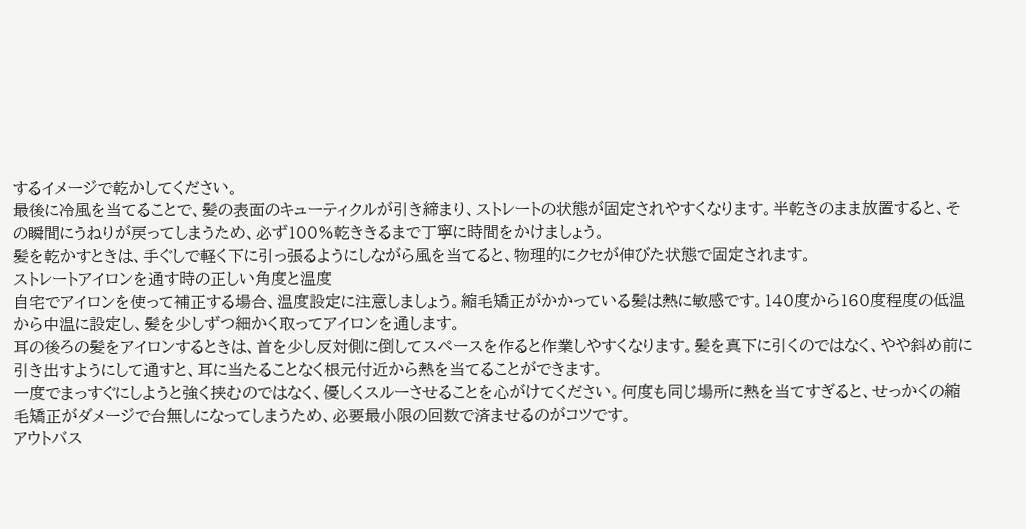するイメージで乾かしてください。
最後に冷風を当てることで、髪の表面のキューティクルが引き締まり、ストレートの状態が固定されやすくなります。半乾きのまま放置すると、その瞬間にうねりが戻ってしまうため、必ず100%乾ききるまで丁寧に時間をかけましょう。
髪を乾かすときは、手ぐしで軽く下に引っ張るようにしながら風を当てると、物理的にクセが伸びた状態で固定されます。
ストレートアイロンを通す時の正しい角度と温度
自宅でアイロンを使って補正する場合、温度設定に注意しましょう。縮毛矯正がかかっている髪は熱に敏感です。140度から160度程度の低温から中温に設定し、髪を少しずつ細かく取ってアイロンを通します。
耳の後ろの髪をアイロンするときは、首を少し反対側に倒してスペースを作ると作業しやすくなります。髪を真下に引くのではなく、やや斜め前に引き出すようにして通すと、耳に当たることなく根元付近から熱を当てることができます。
一度でまっすぐにしようと強く挟むのではなく、優しくスルーさせることを心がけてください。何度も同じ場所に熱を当てすぎると、せっかくの縮毛矯正がダメージで台無しになってしまうため、必要最小限の回数で済ませるのがコツです。
アウトバス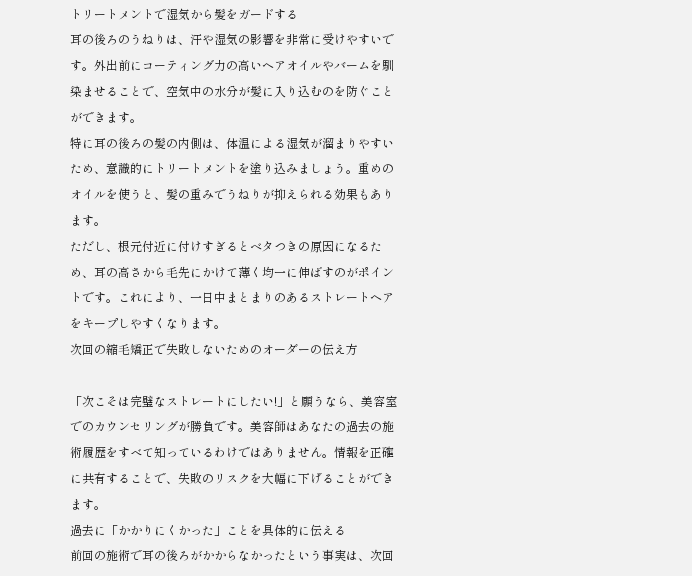トリートメントで湿気から髪をガードする
耳の後ろのうねりは、汗や湿気の影響を非常に受けやすいです。外出前にコーティング力の高いヘアオイルやバームを馴染ませることで、空気中の水分が髪に入り込むのを防ぐことができます。
特に耳の後ろの髪の内側は、体温による湿気が溜まりやすいため、意識的にトリートメントを塗り込みましょう。重めのオイルを使うと、髪の重みでうねりが抑えられる効果もあります。
ただし、根元付近に付けすぎるとベタつきの原因になるため、耳の高さから毛先にかけて薄く均一に伸ばすのがポイントです。これにより、一日中まとまりのあるストレートヘアをキープしやすくなります。
次回の縮毛矯正で失敗しないためのオーダーの伝え方

「次こそは完璧なストレートにしたい!」と願うなら、美容室でのカウンセリングが勝負です。美容師はあなたの過去の施術履歴をすべて知っているわけではありません。情報を正確に共有することで、失敗のリスクを大幅に下げることができます。
過去に「かかりにくかった」ことを具体的に伝える
前回の施術で耳の後ろがかからなかったという事実は、次回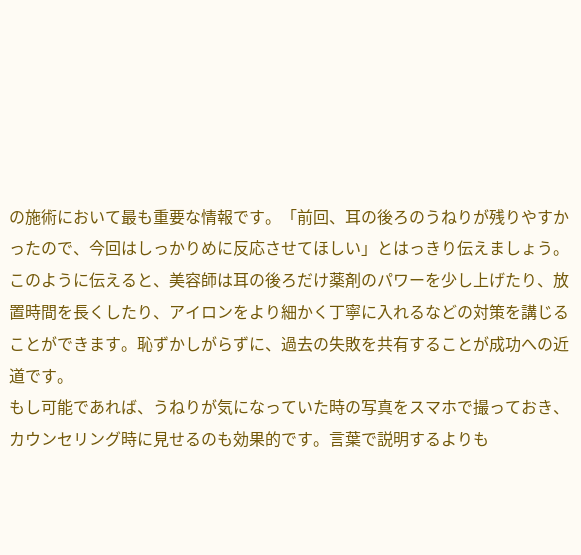の施術において最も重要な情報です。「前回、耳の後ろのうねりが残りやすかったので、今回はしっかりめに反応させてほしい」とはっきり伝えましょう。
このように伝えると、美容師は耳の後ろだけ薬剤のパワーを少し上げたり、放置時間を長くしたり、アイロンをより細かく丁寧に入れるなどの対策を講じることができます。恥ずかしがらずに、過去の失敗を共有することが成功への近道です。
もし可能であれば、うねりが気になっていた時の写真をスマホで撮っておき、カウンセリング時に見せるのも効果的です。言葉で説明するよりも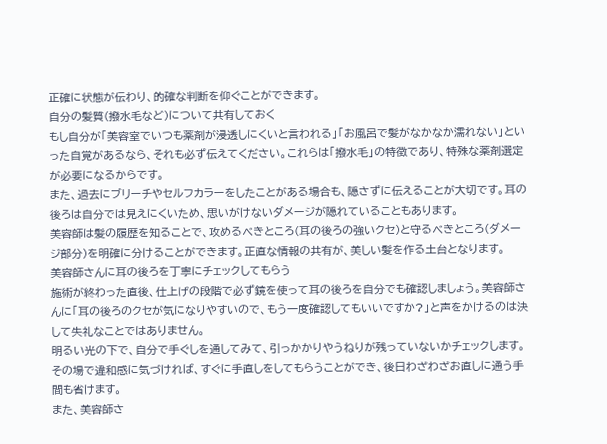正確に状態が伝わり、的確な判断を仰ぐことができます。
自分の髪質(撥水毛など)について共有しておく
もし自分が「美容室でいつも薬剤が浸透しにくいと言われる」「お風呂で髪がなかなか濡れない」といった自覚があるなら、それも必ず伝えてください。これらは「撥水毛」の特徴であり、特殊な薬剤選定が必要になるからです。
また、過去にブリーチやセルフカラーをしたことがある場合も、隠さずに伝えることが大切です。耳の後ろは自分では見えにくいため、思いがけないダメージが隠れていることもあります。
美容師は髪の履歴を知ることで、攻めるべきところ(耳の後ろの強いクセ)と守るべきところ(ダメージ部分)を明確に分けることができます。正直な情報の共有が、美しい髪を作る土台となります。
美容師さんに耳の後ろを丁寧にチェックしてもらう
施術が終わった直後、仕上げの段階で必ず鏡を使って耳の後ろを自分でも確認しましょう。美容師さんに「耳の後ろのクセが気になりやすいので、もう一度確認してもいいですか?」と声をかけるのは決して失礼なことではありません。
明るい光の下で、自分で手ぐしを通してみて、引っかかりやうねりが残っていないかチェックします。その場で違和感に気づければ、すぐに手直しをしてもらうことができ、後日わざわざお直しに通う手間も省けます。
また、美容師さ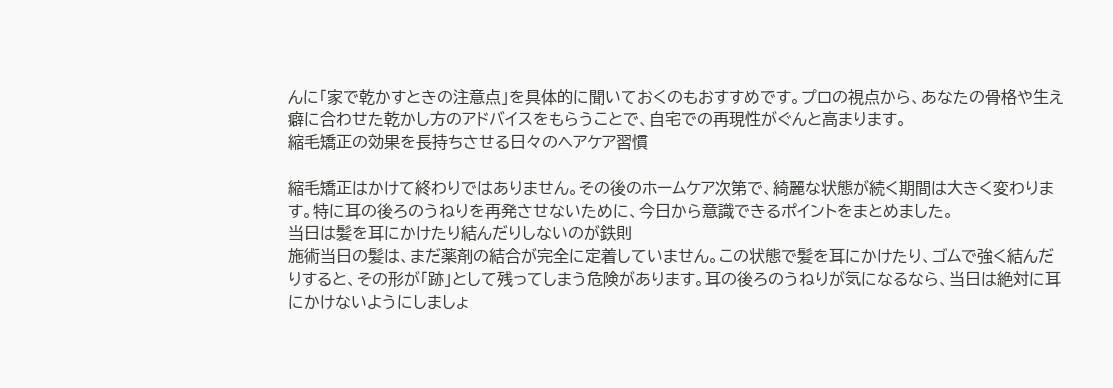んに「家で乾かすときの注意点」を具体的に聞いておくのもおすすめです。プロの視点から、あなたの骨格や生え癖に合わせた乾かし方のアドバイスをもらうことで、自宅での再現性がぐんと高まります。
縮毛矯正の効果を長持ちさせる日々のヘアケア習慣

縮毛矯正はかけて終わりではありません。その後のホームケア次第で、綺麗な状態が続く期間は大きく変わります。特に耳の後ろのうねりを再発させないために、今日から意識できるポイントをまとめました。
当日は髪を耳にかけたり結んだりしないのが鉄則
施術当日の髪は、まだ薬剤の結合が完全に定着していません。この状態で髪を耳にかけたり、ゴムで強く結んだりすると、その形が「跡」として残ってしまう危険があります。耳の後ろのうねりが気になるなら、当日は絶対に耳にかけないようにしましょ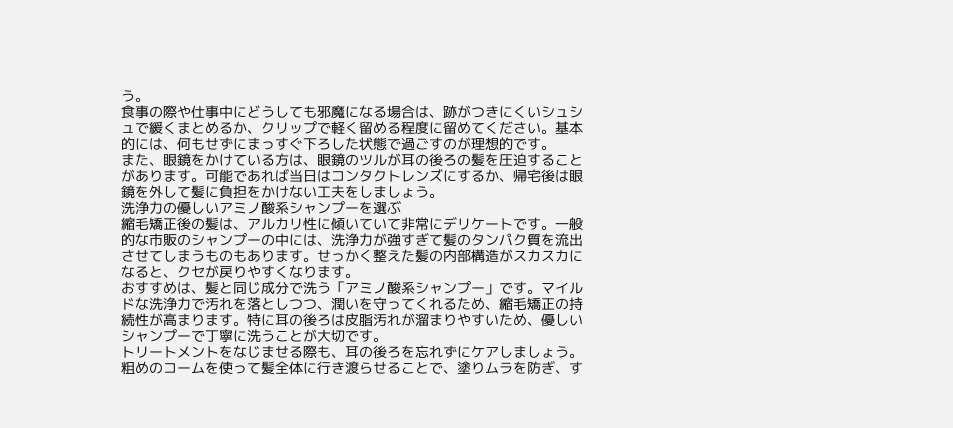う。
食事の際や仕事中にどうしても邪魔になる場合は、跡がつきにくいシュシュで緩くまとめるか、クリップで軽く留める程度に留めてください。基本的には、何もせずにまっすぐ下ろした状態で過ごすのが理想的です。
また、眼鏡をかけている方は、眼鏡のツルが耳の後ろの髪を圧迫することがあります。可能であれば当日はコンタクトレンズにするか、帰宅後は眼鏡を外して髪に負担をかけない工夫をしましょう。
洗浄力の優しいアミノ酸系シャンプーを選ぶ
縮毛矯正後の髪は、アルカリ性に傾いていて非常にデリケートです。一般的な市販のシャンプーの中には、洗浄力が強すぎて髪のタンパク質を流出させてしまうものもあります。せっかく整えた髪の内部構造がスカスカになると、クセが戻りやすくなります。
おすすめは、髪と同じ成分で洗う「アミノ酸系シャンプー」です。マイルドな洗浄力で汚れを落としつつ、潤いを守ってくれるため、縮毛矯正の持続性が高まります。特に耳の後ろは皮脂汚れが溜まりやすいため、優しいシャンプーで丁寧に洗うことが大切です。
トリートメントをなじませる際も、耳の後ろを忘れずにケアしましょう。粗めのコームを使って髪全体に行き渡らせることで、塗りムラを防ぎ、す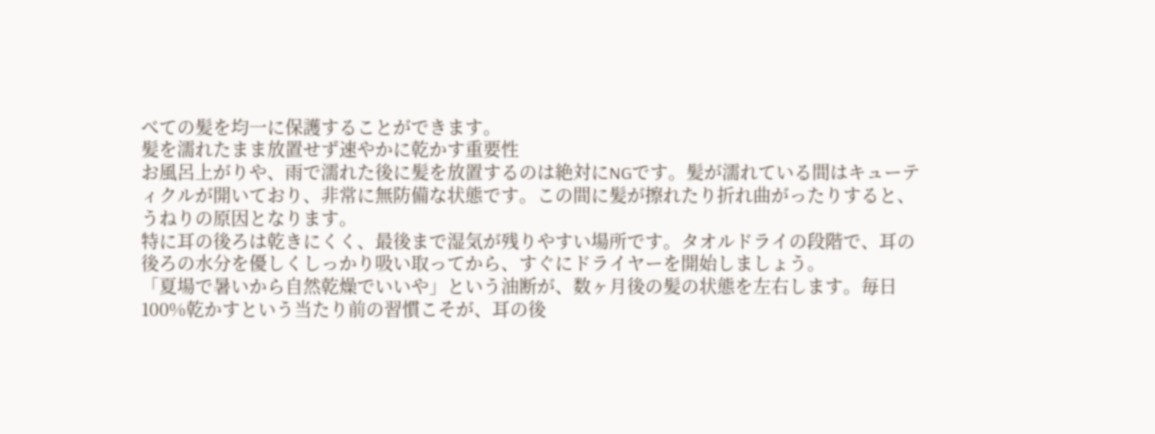べての髪を均一に保護することができます。
髪を濡れたまま放置せず速やかに乾かす重要性
お風呂上がりや、雨で濡れた後に髪を放置するのは絶対にNGです。髪が濡れている間はキューティクルが開いており、非常に無防備な状態です。この間に髪が擦れたり折れ曲がったりすると、うねりの原因となります。
特に耳の後ろは乾きにくく、最後まで湿気が残りやすい場所です。タオルドライの段階で、耳の後ろの水分を優しくしっかり吸い取ってから、すぐにドライヤーを開始しましょう。
「夏場で暑いから自然乾燥でいいや」という油断が、数ヶ月後の髪の状態を左右します。毎日100%乾かすという当たり前の習慣こそが、耳の後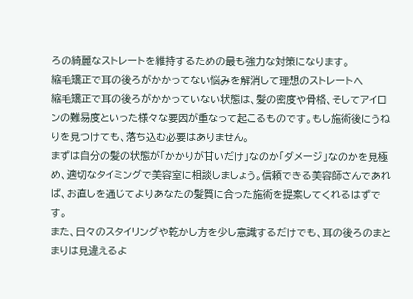ろの綺麗なストレートを維持するための最も強力な対策になります。
縮毛矯正で耳の後ろがかかってない悩みを解消して理想のストレートへ
縮毛矯正で耳の後ろがかかっていない状態は、髪の密度や骨格、そしてアイロンの難易度といった様々な要因が重なって起こるものです。もし施術後にうねりを見つけても、落ち込む必要はありません。
まずは自分の髪の状態が「かかりが甘いだけ」なのか「ダメージ」なのかを見極め、適切なタイミングで美容室に相談しましょう。信頼できる美容師さんであれば、お直しを通じてよりあなたの髪質に合った施術を提案してくれるはずです。
また、日々のスタイリングや乾かし方を少し意識するだけでも、耳の後ろのまとまりは見違えるよ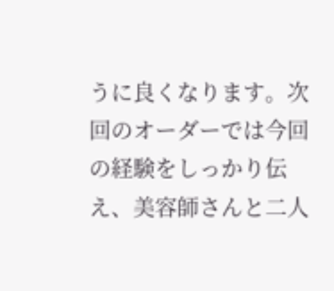うに良くなります。次回のオーダーでは今回の経験をしっかり伝え、美容師さんと二人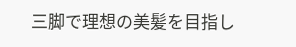三脚で理想の美髪を目指し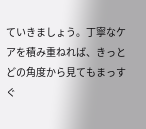ていきましょう。丁寧なケアを積み重ねれば、きっとどの角度から見てもまっすぐ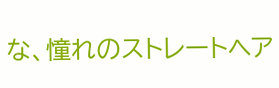な、憧れのストレートヘア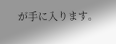が手に入ります。